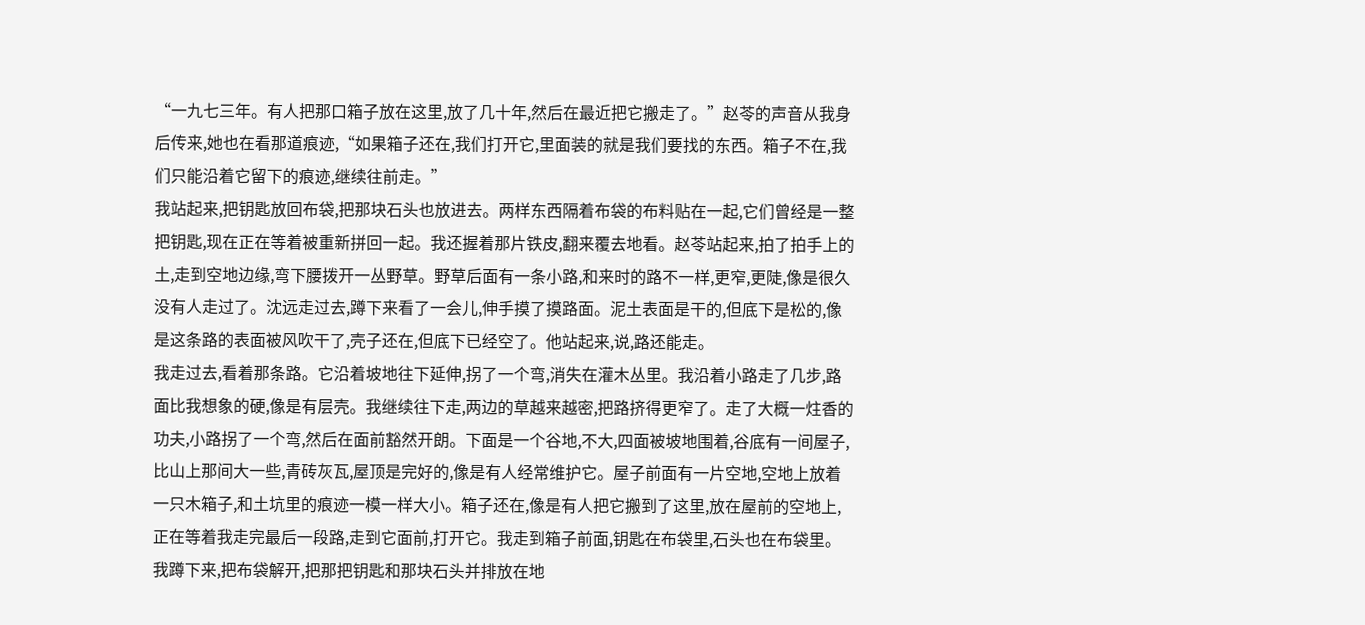“一九七三年。有人把那口箱子放在这里,放了几十年,然后在最近把它搬走了。”赵苓的声音从我身后传来,她也在看那道痕迹,“如果箱子还在,我们打开它,里面装的就是我们要找的东西。箱子不在,我们只能沿着它留下的痕迹,继续往前走。”
我站起来,把钥匙放回布袋,把那块石头也放进去。两样东西隔着布袋的布料贴在一起,它们曾经是一整把钥匙,现在正在等着被重新拼回一起。我还握着那片铁皮,翻来覆去地看。赵苓站起来,拍了拍手上的土,走到空地边缘,弯下腰拨开一丛野草。野草后面有一条小路,和来时的路不一样,更窄,更陡,像是很久没有人走过了。沈远走过去,蹲下来看了一会儿,伸手摸了摸路面。泥土表面是干的,但底下是松的,像是这条路的表面被风吹干了,壳子还在,但底下已经空了。他站起来,说,路还能走。
我走过去,看着那条路。它沿着坡地往下延伸,拐了一个弯,消失在灌木丛里。我沿着小路走了几步,路面比我想象的硬,像是有层壳。我继续往下走,两边的草越来越密,把路挤得更窄了。走了大概一炷香的功夫,小路拐了一个弯,然后在面前豁然开朗。下面是一个谷地,不大,四面被坡地围着,谷底有一间屋子,比山上那间大一些,青砖灰瓦,屋顶是完好的,像是有人经常维护它。屋子前面有一片空地,空地上放着一只木箱子,和土坑里的痕迹一模一样大小。箱子还在,像是有人把它搬到了这里,放在屋前的空地上,正在等着我走完最后一段路,走到它面前,打开它。我走到箱子前面,钥匙在布袋里,石头也在布袋里。我蹲下来,把布袋解开,把那把钥匙和那块石头并排放在地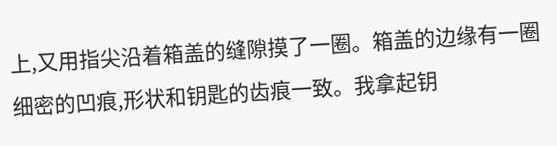上,又用指尖沿着箱盖的缝隙摸了一圈。箱盖的边缘有一圈细密的凹痕,形状和钥匙的齿痕一致。我拿起钥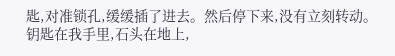匙,对准锁孔,缓缓插了进去。然后停下来,没有立刻转动。钥匙在我手里,石头在地上,